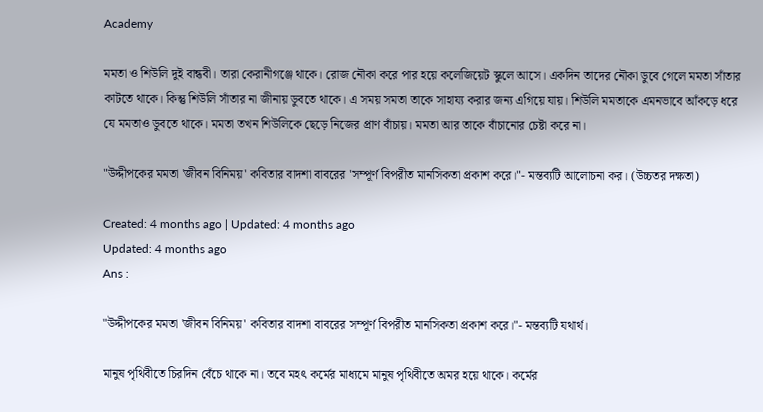Academy

মমতা ও শিউলি দুই বান্ধবী। তারা কেরানীগঞ্জে থাকে। রোজ নৌকা করে পার হয়ে কলেজিয়েট স্কুলে আসে। একদিন তাদের নৌকা ডুবে গেলে মমতা সাঁতার কাটতে থাকে। কিন্তু শিউলি সাঁতার না জীনায় ডুবতে থাকে। এ সময় সমতা তাকে সাহায্য করার জন্য এগিয়ে যায়। শিউলি মমতাকে এমনভাবে আঁকড়ে ধরে যে মমতাও ডুবতে থাকে। মমতা তখন শিউলিকে ছেড়ে নিজের প্রাণ বাঁচায়। মমতা আর তাকে বাঁচানোর চেষ্টা করে না।

"উদ্দীপকের মমতা 'জীবন বিনিময়' কবিতার বাদশা বাবরের 'সম্পূর্ণ বিপরীত মানসিকতা প্রকাশ করে।"- মন্তব্যটি আলোচনা কর। (উচ্চতর দক্ষতা)

Created: 4 months ago | Updated: 4 months ago
Updated: 4 months ago
Ans :

"উদ্দীপকের মমতা 'জীবন বিনিময়' কবিতার বাদশা বাবরের সম্পূর্ণ বিপরীত মানসিকতা প্রকাশ করে।"- মন্তব্যটি যথার্থ।

মানুষ পৃথিবীতে চিরদিন বেঁচে থাকে না। তবে মহৎ কর্মের মাধ্যমে মানুষ পৃথিবীতে অমর হয়ে থাকে। কর্মের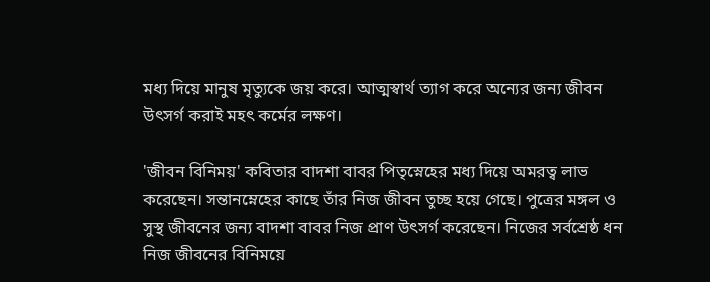মধ্য দিয়ে মানুষ মৃত্যুকে জয় করে। আত্মস্বার্থ ত্যাগ করে অন্যের জন্য জীবন উৎসর্গ করাই মহৎ কর্মের লক্ষণ।

'জীবন বিনিময়' কবিতার বাদশা বাবর পিতৃস্নেহের মধ্য দিয়ে অমরত্ব লাভ করেছেন। সন্তানম্নেহের কাছে তাঁর নিজ জীবন তুচ্ছ হয়ে গেছে। পুত্রের মঙ্গল ও সুস্থ জীবনের জন্য বাদশা বাবর নিজ প্রাণ উৎসর্গ করেছেন। নিজের সর্বশ্রেষ্ঠ ধন নিজ জীবনের বিনিময়ে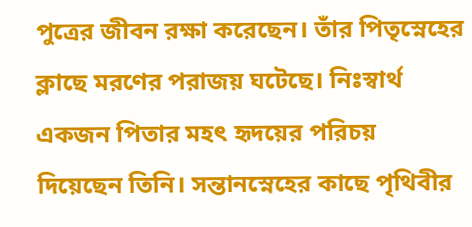পুত্রের জীবন রক্ষা করেছেন। তাঁর পিতৃস্নেহের ক্লাছে মরণের পরাজয় ঘটেছে। নিঃস্বার্থ একজন পিতার মহৎ হৃদয়ের পরিচয় দিয়েছেন তিনি। সন্তানস্নেহের কাছে পৃথিবীর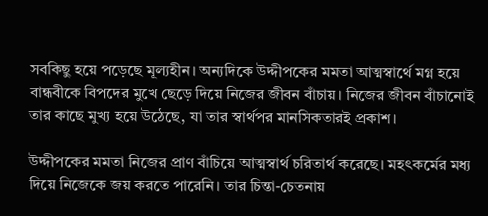সবকিছু হয়ে পড়েছে মূল্যহীন। অন্যদিকে উদ্দীপকের মমতা আত্মস্বার্থে মগ্ন হয়ে বান্ধবীকে বিপদের মুখে ছেড়ে দিয়ে নিজের জীবন বাঁচায়। নিজের জীবন বাঁচানোই তার কাছে মুখ্য হয়ে উঠেছে, যা তার স্বার্থপর মানসিকতারই প্রকাশ।

উদ্দীপকের মমতা নিজের প্রাণ বাঁচিয়ে আত্মস্বার্থ চরিতার্থ করেছে। মহৎকর্মের মধ্য দিয়ে নিজেকে জয় করতে পারেনি। তার চিন্তা-চেতনায়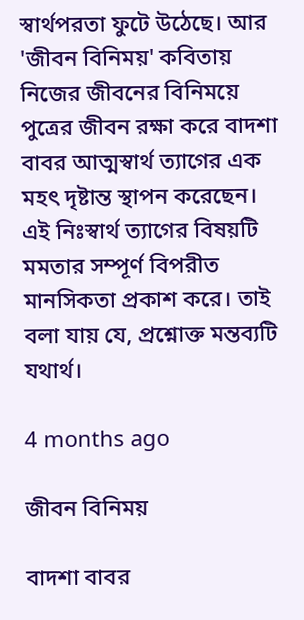স্বার্থপরতা ফুটে উঠেছে। আর 'জীবন বিনিময়' কবিতায় নিজের জীবনের বিনিময়ে পুত্রের জীবন রক্ষা করে বাদশা বাবর আত্মস্বার্থ ত্যাগের এক মহৎ দৃষ্টান্ত স্থাপন করেছেন। এই নিঃস্বার্থ ত্যাগের বিষয়টি মমতার সম্পূর্ণ বিপরীত মানসিকতা প্রকাশ করে। তাই বলা যায় যে, প্রশ্নোক্ত মন্তব্যটি যথার্থ।

4 months ago

জীবন বিনিময়

বাদশা বাবর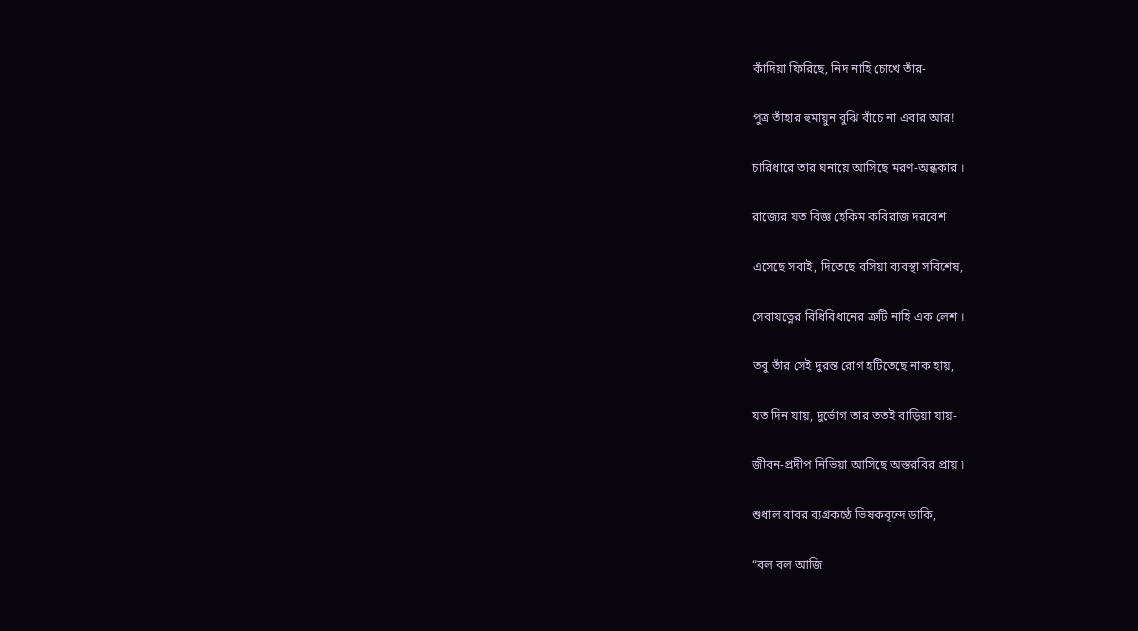কাঁদিয়া ফিরিছে, নিদ নাহি চোখে তাঁর-

পুত্র তাঁহার হুমায়ুন বুঝি বাঁচে না এবার আর!

চারিধারে তার ঘনায়ে আসিছে মরণ-অন্ধকার ।

রাজ্যের যত বিজ্ঞ হেকিম কবিরাজ দরবেশ

এসেছে সবাই, দিতেছে বসিয়া ব্যবস্থা সবিশেষ,

সেবাযত্নের বিধিবিধানের ত্রুটি নাহি এক লেশ ।

তবু তাঁর সেই দুরন্ত রোগ হটিতেছে নাক হায়,

যত দিন যায়, দুর্ভোগ তার ততই বাড়িয়া যায়-

জীবন-প্রদীপ নিভিয়া আসিছে অস্তরবির প্রায় ৷

শুধাল বাবর ব্যগ্রকণ্ঠে ভিষকবৃন্দে ডাকি,

“বল বল আজি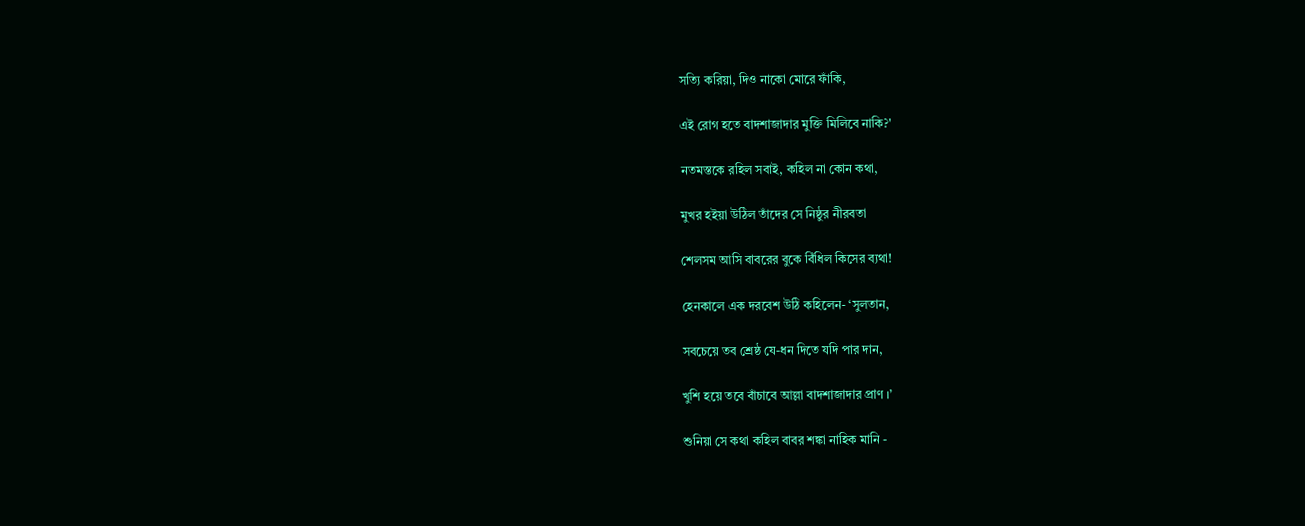সত্যি করিয়া, দিও নাকো মোরে ফাঁকি,

এই রোগ হতে বাদশাজাদার মুক্তি মিলিবে নাকি?'

নতমস্তকে রহিল সবাই, কহিল না কোন কথা,

মুখর হইয়া উঠিল তাঁদের সে নিষ্ঠুর নীরবতা

শেলসম আসি বাবরের বুকে বিঁধিল কিসের ব্যথা!

হেনকালে এক দরবেশ উঠি কহিলেন- ‘সুলতান,

সবচেয়ে তব শ্রেষ্ঠ যে-ধন দিতে যদি পার দান,

খুশি হয়ে তবে বাঁচাবে আল্লা বাদশাজাদার প্রাণ ।’

শুনিয়া সে কথা কহিল বাবর শঙ্কা নাহিক মানি -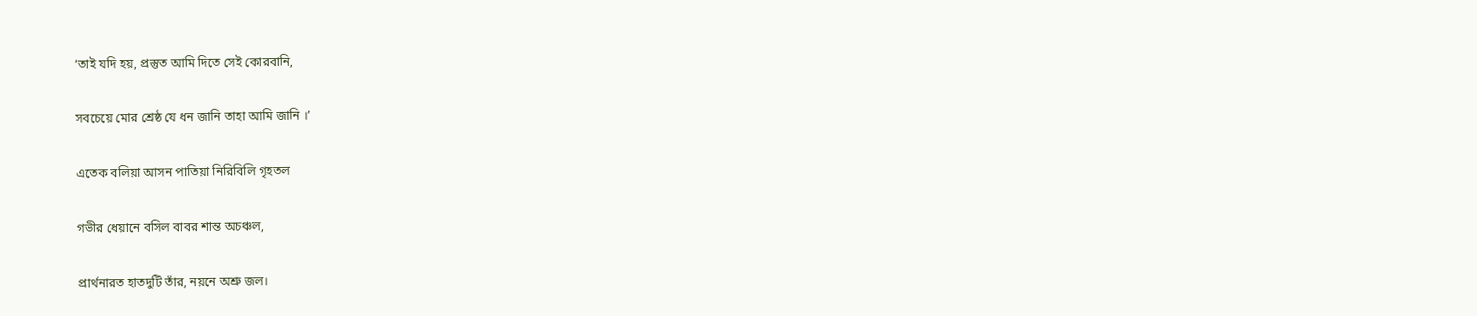‘তাই যদি হয়, প্রস্তুত আমি দিতে সেই কোরবানি,

সবচেয়ে মোর শ্রেষ্ঠ যে ধন জানি তাহা আমি জানি ।’

এতেক বলিয়া আসন পাতিয়া নিরিবিলি গৃহতল

গভীর ধেয়ানে বসিল বাবর শান্ত অচঞ্চল,

প্রার্থনারত হাতদুটি তাঁর, নয়নে অশ্রু জল।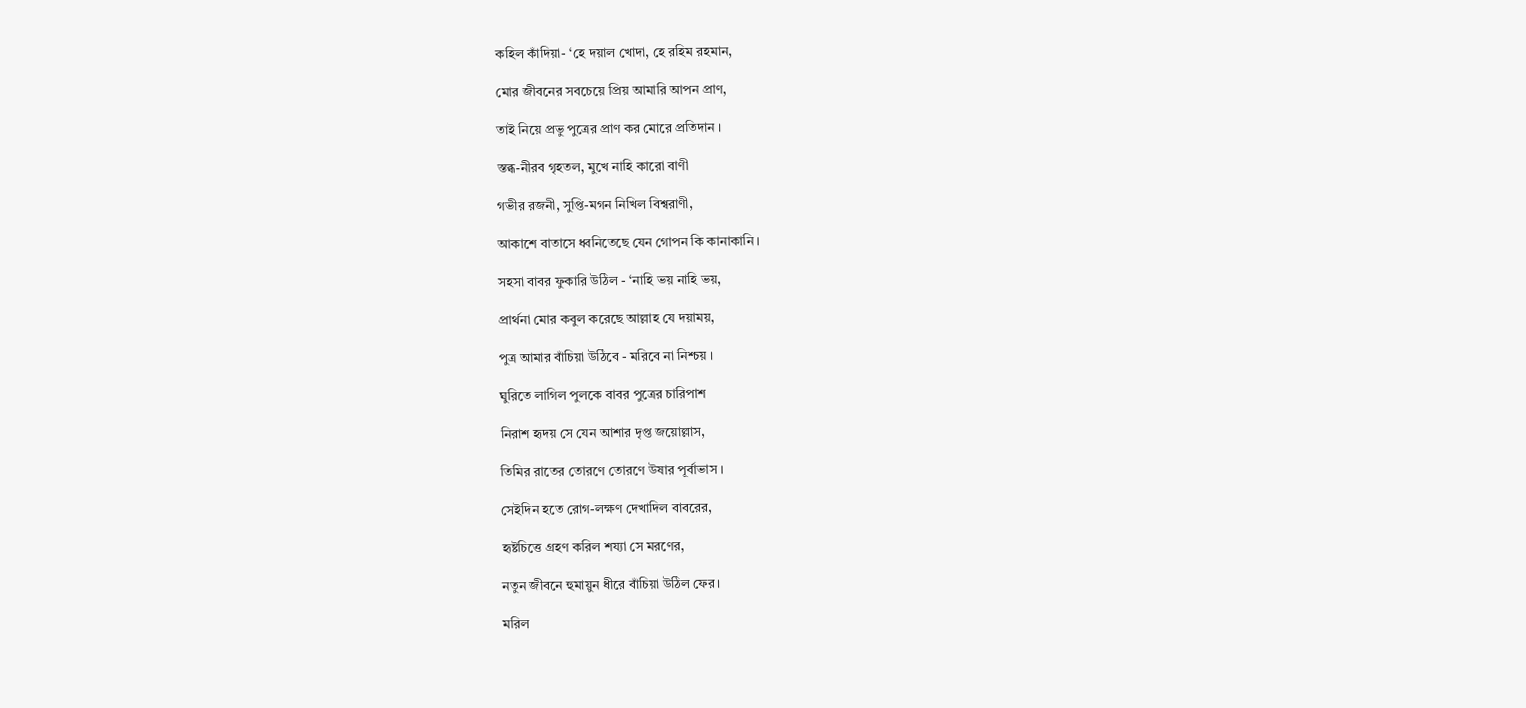কহিল কাঁদিয়া- ‘হে দয়াল খোদা, হে রহিম রহমান,

মোর জীবনের সবচেয়ে প্রিয় আমারি আপন প্ৰাণ,

তাই নিয়ে প্রভু পুত্রের প্রাণ কর মোরে প্রতিদান ।

স্তব্ধ-নীরব গৃহতল, মুখে নাহি কারো বাণী

গভীর রজনী, সুপ্তি-মগন নিখিল বিশ্বরাণী,

আকাশে বাতাসে ধ্বনিতেছে যেন গোপন কি কানাকানি ।

সহসা বাবর ফুকারি উঠিল - ‘নাহি ভয় নাহি ভয়,

প্রার্থনা মোর কবুল করেছে আল্লাহ যে দয়াময়,

পুত্র আমার বাঁচিয়া উঠিবে - মরিবে না নিশ্চয় ।

ঘুরিতে লাগিল পুলকে বাবর পুত্রের চারিপাশ

নিরাশ হৃদয় সে যেন আশার দৃপ্ত জয়োল্লাস,

তিমির রাতের তোরণে তোরণে উষার পূর্বাভাস ।

সেইদিন হতে রোগ-লক্ষণ দেখাদিল বাবরের,

হৃষ্টচিত্তে গ্রহণ করিল শয্যা সে মরণের,

নতুন জীবনে হুমায়ুন ধীরে বাঁচিয়া উঠিল ফের।

মরিল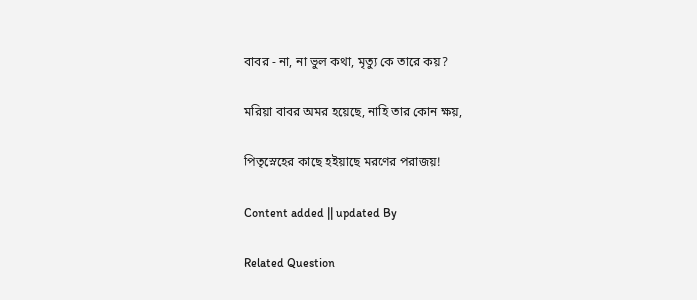বাবর - না, না ভুল কথা, মৃত্যু কে তারে কয়?

মরিয়া বাবর অমর হয়েছে, নাহি তার কোন ক্ষয়,

পিতৃস্নেহের কাছে হইয়াছে মরণের পরাজয়!

Content added || updated By

Related Question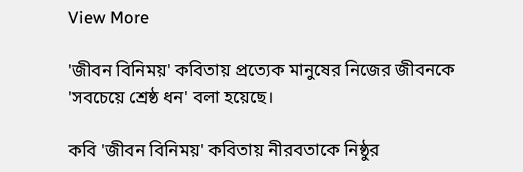View More

'জীবন বিনিময়' কবিতায় প্রত্যেক মানুষের নিজের জীবনকে 'সবচেয়ে শ্রেষ্ঠ ধন' বলা হয়েছে।

কবি 'জীবন বিনিময়' কবিতায় নীরবতাকে নিষ্ঠুর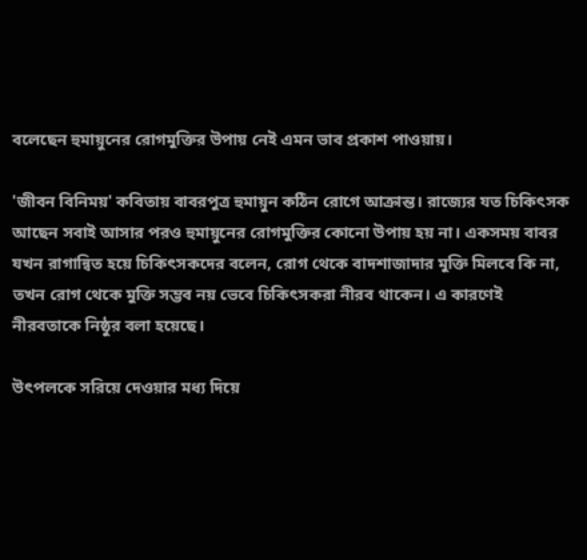বলেছেন হুমায়ুনের রোগমুক্তির উপায় নেই এমন ভাব প্রকাশ পাওয়ায়।

'জীবন বিনিময়' কবিতায় বাবরপুত্র হুমায়ুন কঠিন রোগে আক্রান্ত। রাজ্যের যত চিকিৎসক আছেন সবাই আসার পরও হুমায়ুনের রোগমুক্তির কোনো উপায় হয় না। একসময় বাবর যখন রাগান্বিত হয়ে চিকিৎসকদের বলেন, রোগ থেকে বাদশাজাদার মুক্তি মিলবে কি না, তখন রোগ থেকে মুক্তি সম্ভব নয় ভেবে চিকিৎসকরা নীরব থাকেন। এ কারণেই নীরবতাকে নিষ্ঠুর বলা হয়েছে।

উৎপলকে সরিয়ে দেওয়ার মধ্য দিয়ে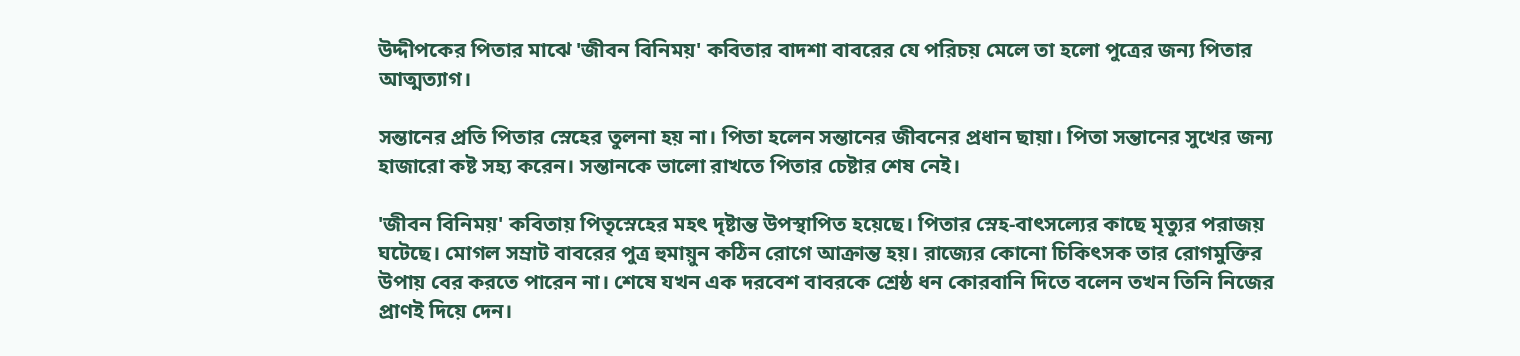উদ্দীপকের পিতার মাঝে 'জীবন বিনিময়' কবিতার বাদশা বাবরের যে পরিচয় মেলে তা হলো পুত্রের জন্য পিতার আত্মত্যাগ।

সন্তানের প্রতি পিতার স্নেহের তুলনা হয় না। পিতা হলেন সন্তানের জীবনের প্রধান ছায়া। পিতা সন্তানের সুখের জন্য হাজারো কষ্ট সহ্য করেন। সন্তানকে ভালো রাখতে পিতার চেষ্টার শেষ নেই।

'জীবন বিনিময়' কবিতায় পিতৃস্নেহের মহৎ দৃষ্টান্ত উপস্থাপিত হয়েছে। পিতার স্নেহ-বাৎসল্যের কাছে মৃত্যুর পরাজয় ঘটেছে। মোগল সম্রাট বাবরের পুত্র হুমায়ুন কঠিন রোগে আক্রান্ত হয়। রাজ্যের কোনো চিকিৎসক তার রোগমুক্তির উপায় বের করতে পারেন না। শেষে যখন এক দরবেশ বাবরকে শ্রেষ্ঠ ধন কোরবানি দিতে বলেন তখন তিনি নিজের প্রাণই দিয়ে দেন।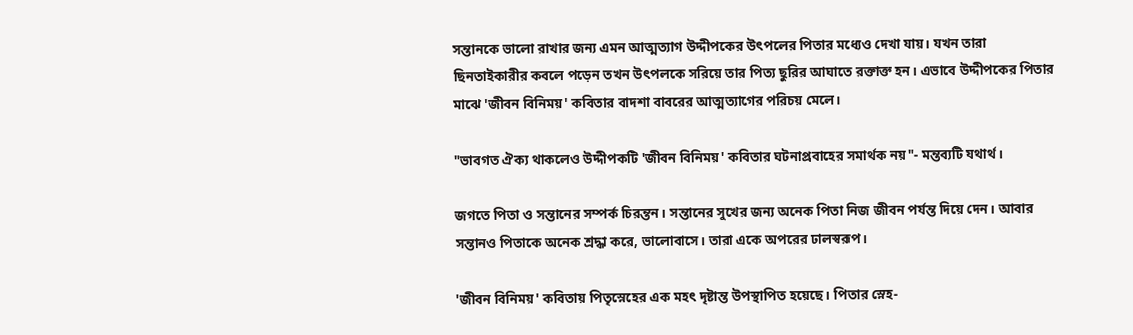সন্তানকে ভালো রাখার জন্য এমন আত্মত্যাগ উদ্দীপকের উৎপলের পিতার মধ্যেও দেখা যায়। যখন তারা ছিনতাইকারীর কবলে পড়েন তখন উৎপলকে সরিয়ে তার পিত্য ছুরির আঘাতে রক্তাক্ত হন। এভাবে উদ্দীপকের পিতার মাঝে 'জীবন বিনিময়' কবিতার বাদশা বাবরের আত্মত্যাগের পরিচয় মেলে।

"ভাবগত ঐক্য থাকলেও উদ্দীপকটি 'জীবন বিনিময়' কবিতার ঘটনাপ্রবাহের সমার্থক নয়"- মন্তব্যটি যথার্থ।

জগতে পিতা ও সন্তানের সম্পর্ক চিরন্তন। সন্তানের সুখের জন্য অনেক পিতা নিজ জীবন পর্যন্ত দিয়ে দেন। আবার সন্তানও পিতাকে অনেক শ্রদ্ধা করে, ভালোবাসে। তারা একে অপরের ঢালস্বরূপ।

'জীবন বিনিময়' কবিতায় পিতৃস্নেহের এক মহৎ দৃষ্টান্ত উপস্থাপিত হয়েছে। পিতার স্নেহ-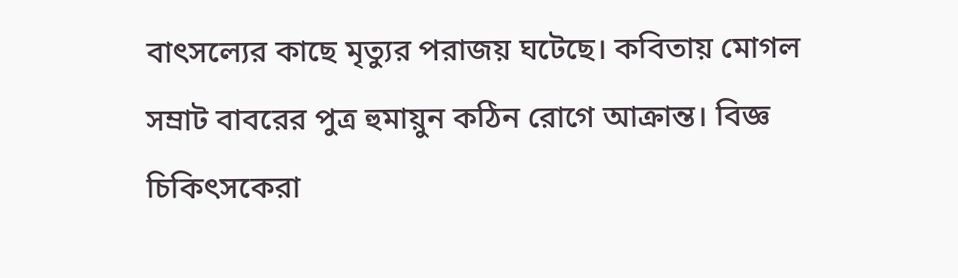বাৎসল্যের কাছে মৃত্যুর পরাজয় ঘটেছে। কবিতায় মোগল সম্রাট বাবরের পুত্র হুমায়ুন কঠিন রোগে আক্রান্ত। বিজ্ঞ চিকিৎসকেরা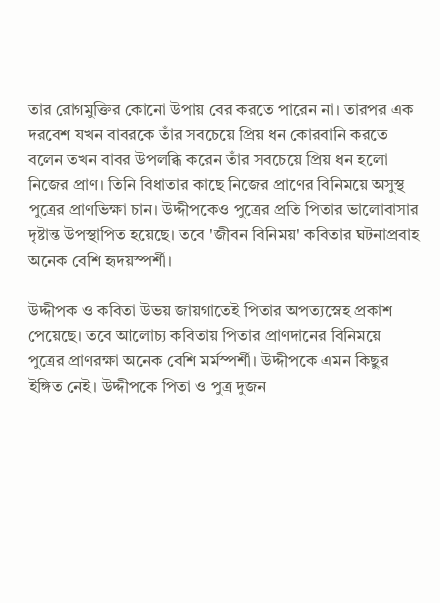তার রোগমুক্তির কোনো উপায় বের করতে পারেন না। তারপর এক দরবেশ যখন বাবরকে তাঁর সবচেয়ে প্রিয় ধন কোরবানি করতে বলেন তখন বাবর উপলব্ধি করেন তাঁর সবচেয়ে প্রিয় ধন হলো নিজের প্রাণ। তিনি বিধাতার কাছে নিজের প্রাণের বিনিময়ে অসুস্থ পুত্রের প্রাণভিক্ষা চান। উদ্দীপকেও পুত্রের প্রতি পিতার ভালোবাসার দৃষ্টান্ত উপস্থাপিত হয়েছে। তবে 'জীবন বিনিময়' কবিতার ঘটনাপ্রবাহ অনেক বেশি হৃদয়স্পর্শী।

উদ্দীপক ও কবিতা উভয় জায়গাতেই পিতার অপত্যস্নেহ প্রকাশ পেয়েছে। তবে আলোচ্য কবিতায় পিতার প্রাণদানের বিনিময়ে পুত্রের প্রাণরক্ষা অনেক বেশি মর্মস্পর্শী। উদ্দীপকে এমন কিছুর ইঙ্গিত নেই। উদ্দীপকে পিতা ও পুত্র দুজন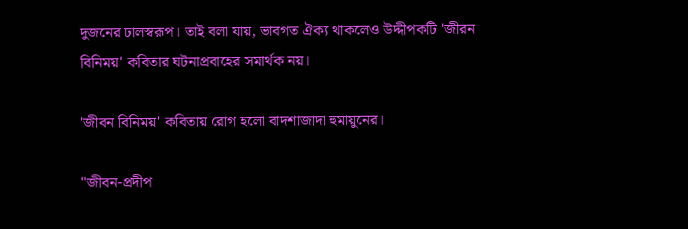দুজনের ঢালস্বরূপ। তাই বলা যায়, ভাবগত ঐক্য থাকলেও উদ্দীপকটি 'জীরন বিনিময়' কবিতার ঘটনাপ্রবাহের সমার্থক নয়।

'জীবন বিনিময়' কবিতায় রোগ হলো বাদশাজাদা হুমায়ুনের।

"জীবন-প্রদীপ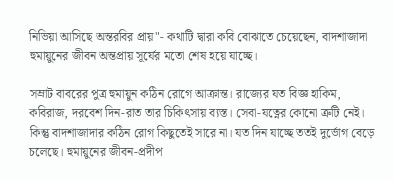নিভিয়া আসিছে অন্তরবির প্রায়"- কথাটি দ্বারা কবি বোঝাতে চেয়েছেন, বাদশাজাদা হুমায়ুনের জীবন অন্তপ্রায় সূর্যের মতো শেষ হয়ে যাচ্ছে।

সম্রাট বাবরের পুত্র হুমায়ুন কঠিন রোগে আক্রান্ত। রাজ্যের যত বিজ্ঞ হাকিম, কবিরাজ, দরবেশ দিন-রাত তার চিকিৎসায় ব্যস্ত। সেবা-যত্নের কোনো ত্রুটি নেই। কিন্তু বাদশাজাদার কঠিন রোগ কিছুতেই সারে না। যত দিন যাচ্ছে ততই দুর্ভোগ বেড়ে চলেছে। হুমায়ুনের জীবন-প্রদীপ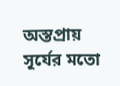অস্তপ্রায় সূর্যের মতো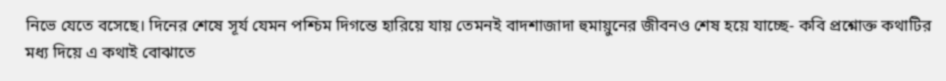নিভে যেতে বসেছে। দিনের শেষে সূর্য যেমন পশ্চিম দিগন্তে হারিয়ে যায় তেমনই বাদশাজাদা হুমায়ুনের জীবনও শেষ হয়ে যাচ্ছে- কবি প্রশ্নোক্ত কথাটির মধ্য দিয়ে এ কথাই বোঝাতে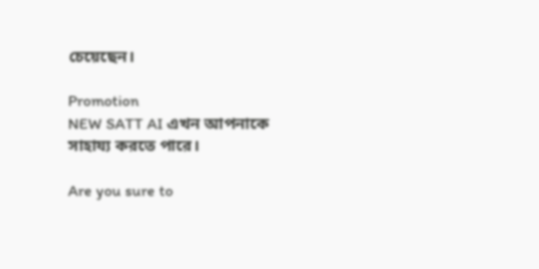চেয়েছেন।

Promotion
NEW SATT AI এখন আপনাকে সাহায্য করতে পারে।

Are you sure to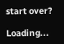start over?

Loading...